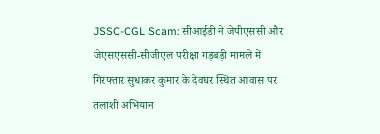JSSC-CGL Scam: सीआईडी ने जेपीएससी और जेएसएससी-सीजीएल परीक्षा गड़बड़ी मामले में गिरफ्तार सुधाकर कुमार के देवघर स्थित आवास पर तलाशी अभियान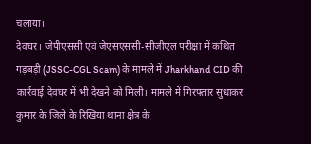चलाया।
देवघर। जेपीएससी एवं जेएसएससी-सीजीएल परीक्षा में कथित गड़बड़ी (JSSC-CGL Scam) के मामले में Jharkhand CID की कार्रवाई देवघर में भी देखने को मिली। मामले में गिरफ्तार सुधाकर कुमार के जिले के रिखिया थाना क्षेत्र के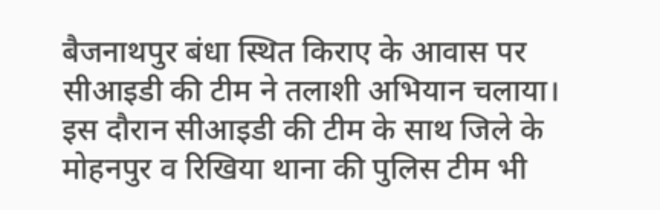बैजनाथपुर बंधा स्थित किराए के आवास पर सीआइडी की टीम ने तलाशी अभियान चलाया। इस दौरान सीआइडी की टीम के साथ जिले के मोहनपुर व रिखिया थाना की पुलिस टीम भी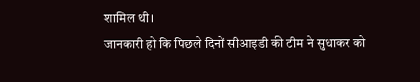शामिल थी।
जानकारी हो कि पिछले दिनों सीआइडी की टीम ने सुधाकर को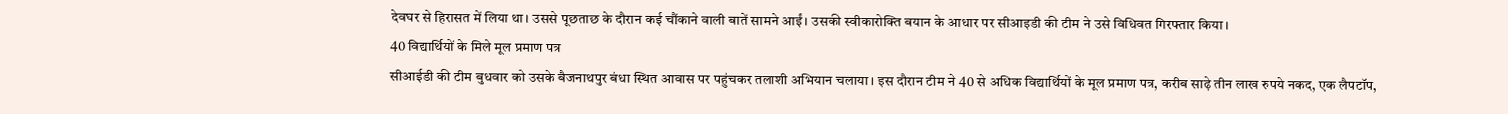देवघर से हिरासत में लिया था। उससे पूछताछ के दौरान कई चौंकाने वाली बातें सामने आईं। उसकी स्वीकारोक्ति बयान के आधार पर सीआइडी की टीम ने उसे विधिवत गिरफ्तार किया।
40 विद्यार्थियों के मिले मूल प्रमाण पत्र
सीआईडी की टीम बुधवार को उसके बैजनाथपुर बंधा स्थित आवास पर पहुंचकर तलाशी अभियान चलाया। इस दौरान टीम ने 40 से अधिक विद्यार्थियों के मूल प्रमाण पत्र, करीब साढ़े तीन लाख रुपये नकद, एक लैपटॉप,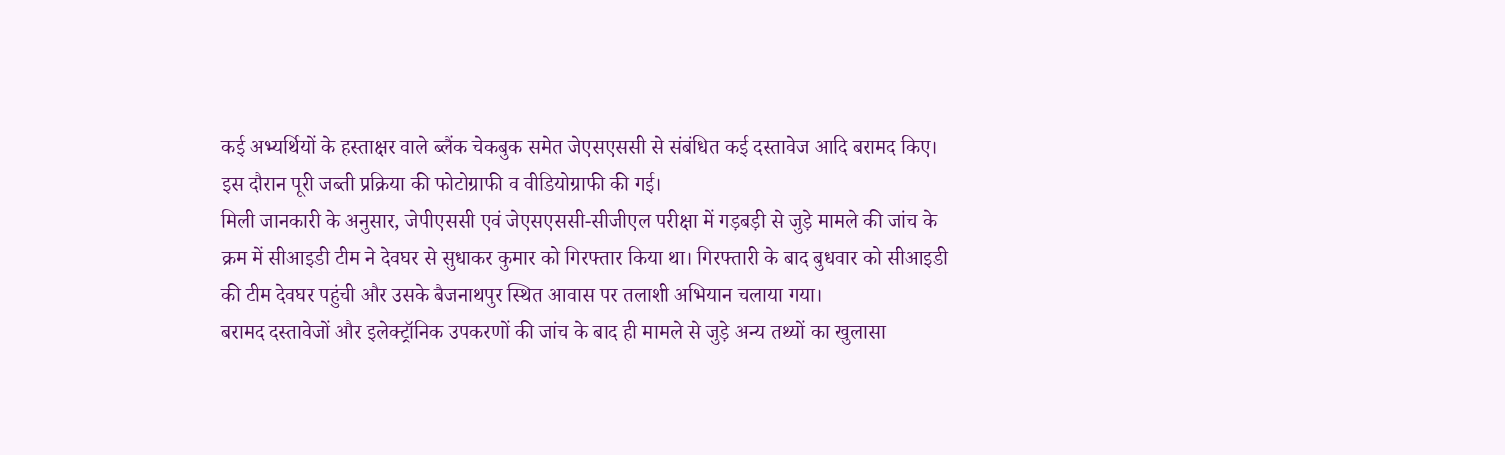कई अभ्यर्थियों के हस्ताक्षर वाले ब्लैंक चेकबुक समेत जेएसएससी से संबंधित कई दस्तावेज आदि बरामद किए। इस दौरान पूरी जब्ती प्रक्रिया की फोटोग्राफी व वीडियोग्राफी की गई।
मिली जानकारी के अनुसार, जेपीएससी एवं जेएसएससी-सीजीएल परीक्षा में गड़बड़ी से जुड़े मामले की जांच के क्रम में सीआइडी टीम ने देवघर से सुधाकर कुमार को गिरफ्तार किया था। गिरफ्तारी के बाद बुधवार को सीआइडी की टीम देवघर पहुंची और उसके बैजनाथपुर स्थित आवास पर तलाशी अभियान चलाया गया।
बरामद दस्तावेजों और इलेक्ट्रॉनिक उपकरणों की जांच के बाद ही मामले से जुड़े अन्य तथ्यों का खुलासा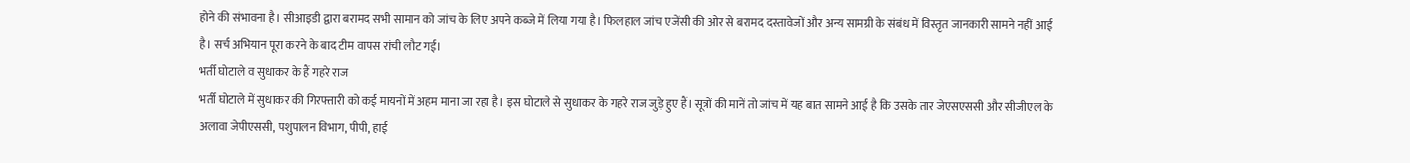होने की संभावना है। सीआइडी द्वारा बरामद सभी सामान को जांच के लिए अपने कब्जे में लिया गया है। फिलहाल जांच एजेंसी की ओर से बरामद दस्तावेजों और अन्य सामग्री के संबंध में विस्तृत जानकारी सामने नहीं आई है। सर्च अभियान पूरा करने के बाद टीम वापस रांची लौट गई।
भर्ती घोटाले व सुधाकर के हैं गहरे राज
भर्ती घोटाले में सुधाकर की गिरफ्तारी को कई मायनों में अहम माना जा रहा है। इस घोटाले से सुधाकर के गहरे राज जुड़े हुए हैं। सूत्रों की मानें तो जांच में यह बात सामने आई है कि उसके तार जेएसएससी और सीजीएल के अलावा जेपीएससी, पशुपालन विभाग, पीपी, हाई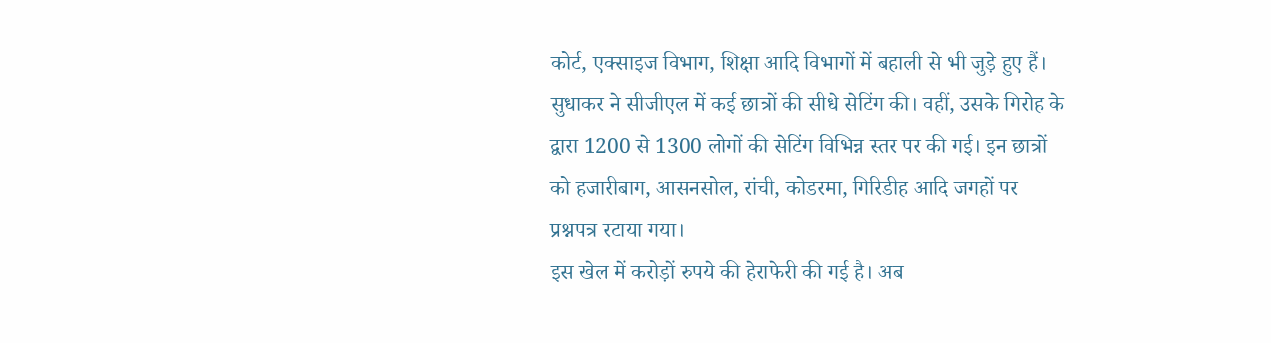कोर्ट, एक्साइज विभाग, शिक्षा आदि विभागों में बहाली से भी जुड़े हुए हैं।
सुधाकर ने सीजीएल में कई छात्रों की सीधे सेटिंग की। वहीं, उसके गिरोह के द्वारा 1200 से 1300 लोगों की सेटिंग विभिन्न स्तर पर की गई। इन छात्रों को हजारीबाग, आसनसोल, रांची, कोडरमा, गिरिडीह आदि जगहों पर प्रश्नपत्र रटाया गया।
इस खेल में करोड़ों रुपये की हेराफेरी की गई है। अब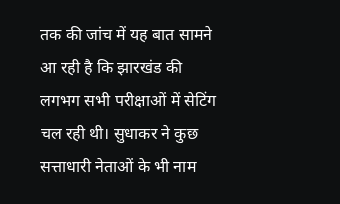तक की जांच में यह बात सामने आ रही है कि झारखंड की लगभग सभी परीक्षाओं में सेटिंग चल रही थी। सुधाकर ने कुछ सत्ताधारी नेताओं के भी नाम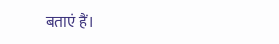बताएं हैं।